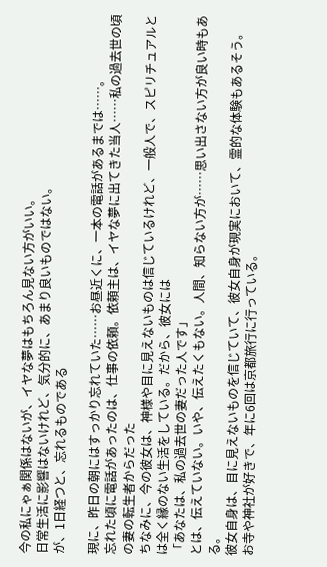今の私にゃぁ関係はないが、イヤな夢はもちろん見ない方がいい。
日常生活に影響はないけれど、気分的に、あまり良いものではない。
が、1日経つと、忘れるものである

現に、昨日の朝にはすっかり忘れていた……お昼近くに、一本の電話があるまでは……。
忘れた頃に電話があったのは、仕事の依頼。依頼主は、イヤな夢に出てきた当人……私の過去世の頃の妻の転生者からだった
ちなみに、今の彼女は、神様や目に見えないものは信じているけれど、一般人で、スピリチュアルとは全く縁のない生活をしている。だから、彼女には
「あなたは、私の過去世の妻だった人です」
とは、伝えていない。いや、伝えたくもない。人間、知らない方が……思い出さない方が良い時もある。
彼女自身は、目に見えないものを信じていて、彼女自身が現実において、霊的な体験もあるそう。
お寺や神社が好きで、年に6回は京都旅行に行っている。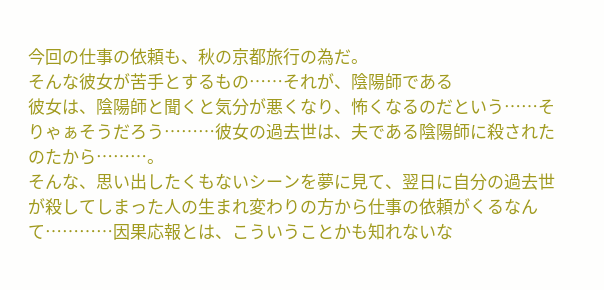今回の仕事の依頼も、秋の京都旅行の為だ。
そんな彼女が苦手とするもの……それが、陰陽師である
彼女は、陰陽師と聞くと気分が悪くなり、怖くなるのだという……そりゃぁそうだろう………彼女の過去世は、夫である陰陽師に殺されたのたから………。
そんな、思い出したくもないシーンを夢に見て、翌日に自分の過去世が殺してしまった人の生まれ変わりの方から仕事の依頼がくるなんて…………因果応報とは、こういうことかも知れないな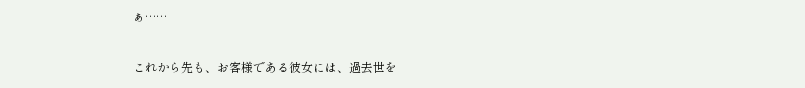ぁ……

これから先も、お客様である彼女には、過去世を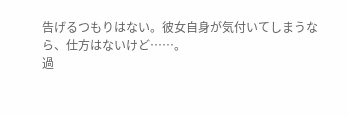告げるつもりはない。彼女自身が気付いてしまうなら、仕方はないけど……。
過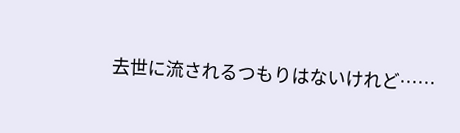去世に流されるつもりはないけれど……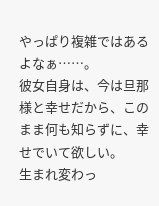やっぱり複雑ではあるよなぁ……。
彼女自身は、今は旦那様と幸せだから、このまま何も知らずに、幸せでいて欲しい。
生まれ変わっ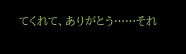てくれて、ありがとう……それ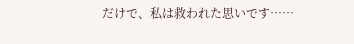だけで、私は救われた思いです……